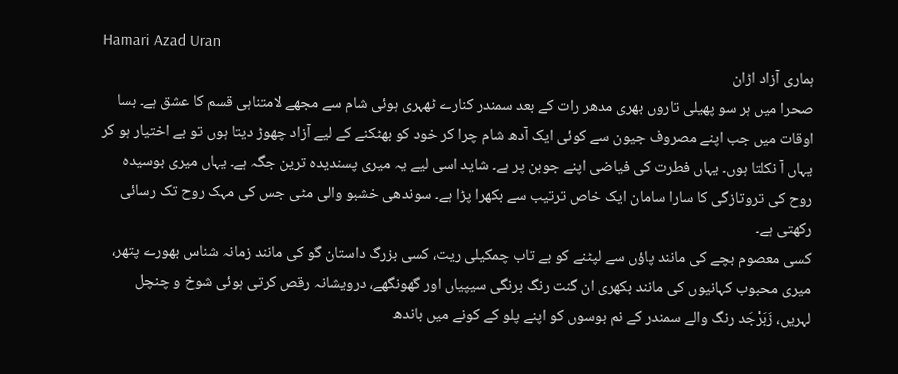Hamari Azad Uran
ہماری آزاد اڑان
صحرا میں ہر سو پھیلی تاروں بھری مدھر رات کے بعد سمندر کنارے ٹھہری ہوئی شام سے مجھے لامتناہی قسم کا عشق ہے۔ بسا اوقات میں جب اپنے مصروف جیون سے کوئی ایک آدھ شام چرا کر خود کو بھٹکنے کے لیے آزاد چھوڑ دیتا ہوں تو بے اختیار ہو کر یہاں آ نکلتا ہوں۔ یہاں فطرت کی فیاضی اپنے جوبن پر ہے۔ شاید اسی لیے یہ میری پسندیدہ ترین جگہ ہے۔ یہاں میری بوسیدہ روح کی تروتازگی کا سارا سامان ایک خاص ترتیب سے بکھرا پڑا ہے۔ سوندھی خشبو والی مٹی جس کی مہک روح تک رسائی رکھتی ہے۔
کسی معصوم بچے کی مانند پاؤں سے لپٹنے کو بے تاب چمکیلی ریت، کسی بزرگ داستان گو کی مانند زمانہ شناس بھورے پتھر، میری محبوب کہانیوں کی مانند بکھری ان گنت رنگ برنگی سیپیاں اور گھونگھے، درویشانہ رقص کرتی ہوئی شوخ و چنچل لہریں، زَبَرْجَد رنگ والے سمندر کے نم بوسوں کو اپنے پلو کے کونے میں باندھ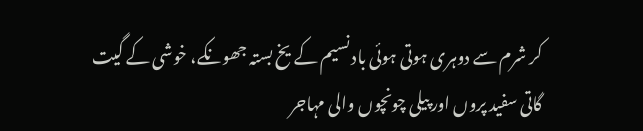کر شرم سے دوہری ہوتی ہوئی باد نسیم کے یخ بستہ جھونکے، خوشی کے گیت گاتی سفید پروں اور پیلی چونچوں والی مہاجر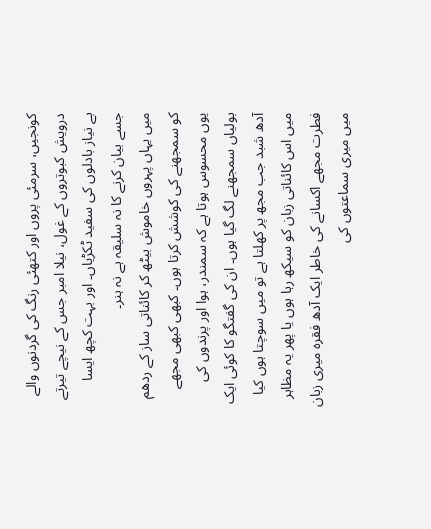کونجیں، سرمئی پروں اور کتھئی رنگ کی گردنوں والے درویش کبوتروں کے غول، نیلا امبر جس کے نیچے تیرتے بے نیاز بادلوں کی سفید ٹکڑیاں۔ اور بہت کچھ ایسا جسے بیان کرنے کا نہ سلیقہ ہے نہ ہنر۔
میں یہاں پہروں خاموش بیٹھ کر کائناتی ساز کے ردھم کو سمجھنے کی کوشش کرتا ہوں۔ کبھی کبھی مجھے یوں محسوس ہوتا ہے کہ سمندر، ہوا اور پرندوں کی بولیاں سمجھنے لگ گیا ہوں۔ ان کی گفتگو کا کوئی ایک آدھ شبد جب مجھ پر کھلتا ہے تو میں سوچتا ہوں کیا میں اس کائناتی زبان کو سیکھ رہا ہوں یا پھر یہ مظاہر فطرت مجھے اکسانے کی خاطر ایک آدھ فقرہ میری زبان میں میری سماعتوں کی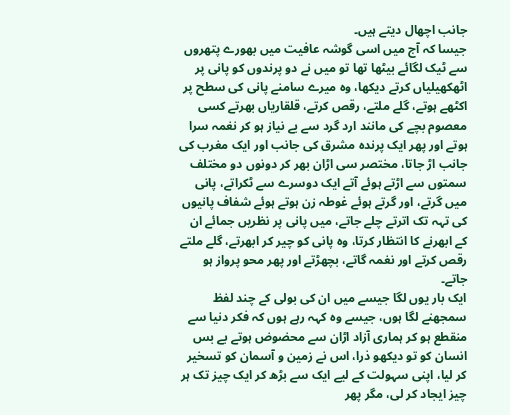جانب اچھال دیتے ہیں۔
جیسا کہ آج میں اسی گوشہ عافیت میں بھورے پتھروں سے ٹیک لگائے بیٹھا تھا تو میں نے دو پرندوں کو پانی پر اٹھکھیلیاں کرتے دیکھا، وہ میرے سامنے پانی کی سطح پر اکٹھے ہوتے، گلے ملتے، رقص کرتے، قلقاریاں بھرتے کسی معصوم بچے کی مانند ارد گرد سے بے نیاز ہو کر نغمہ سرا ہوتے اور پھر ایک پرندہ مشرق کی جانب اور ایک مغرب کی جانب اڑ جاتا، مختصر سی اڑان بھر کر دونوں دو مختلف سمتوں سے اڑتے ہوئے آتے ایک دوسرے سے ٹکراتے، پانی میں گرتے، اور گرتے ہوئے غوطہ زن ہوتے ہوئے شفاف پانیوں کی تہہ تک اترتے چلے جاتے، میں پانی پر نظریں جمائے ان کے ابھرنے کا انتظار کرتا، وہ پانی کو چیر کر ابھرتے، گلے ملتے رقص کرتے اور نغمہ گاتے، بچھڑتے اور پھر محو پرواز ہو جاتے۔
ایک بار یوں لگا جیسے میں ان کی بولی کے چند لفظ سمجھنے لگا ہوں، جیسے وہ کہہ رہے ہوں کہ فکر دنیا سے منقطع ہو کر ہماری آزاد اڑان سے محضوض ہوتے بے بس انسان کو تو دیکھو ذرا، اس نے زمین و آسمان کو تسخیر کر لیا، اپنی سہولت کے لیے ایک سے بڑھ کر ایک چیز تک ہر چیز ایجاد کر لی، مگر پھر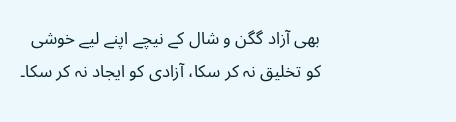بھی آزاد گگن و شال کے نیچے اپنے لیے خوشی کو تخلیق نہ کر سکا، آزادی کو ایجاد نہ کر سکا۔